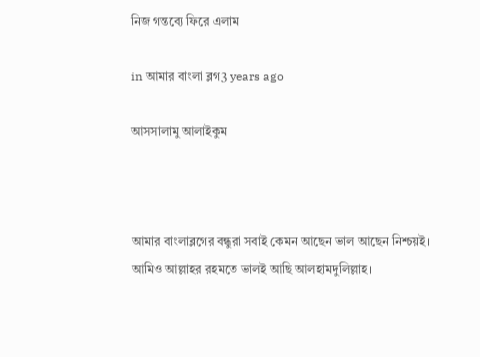নিজ গন্তব্যে ফিরে এলাম

in আমার বাংলা ব্লগ3 years ago

আসসালামু আলাইকুম



আমার বাংলাব্লগের বন্ধুরা সবাই কেমন আছেন ভাল আছেন নিশ্চয়ই। আমিও আল্লাহর রহমতে ভালই আছি আলহামদুলিল্লাহ।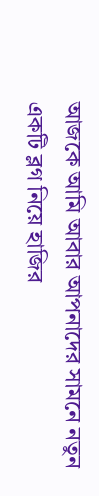আজকে আমি আবার আপনাদের সামনে নতুন একটি ব্লগ নিয়ে হাজির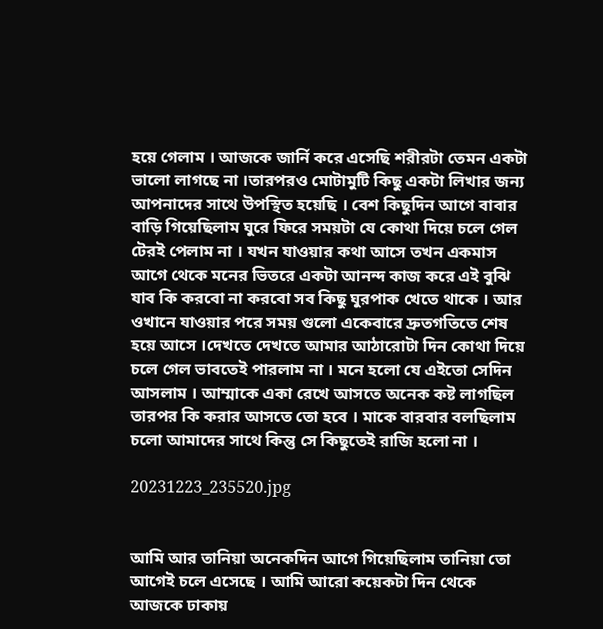হয়ে গেলাম । আজকে জার্নি করে এসেছি শরীরটা তেমন একটা ভালো লাগছে না ।তারপরও মোটামুটি কিছু একটা লিখার জন্য আপনাদের সাথে উপস্থিত হয়েছি । বেশ কিছুদিন আগে বাবার বাড়ি গিয়েছিলাম ঘুরে ফিরে সময়টা যে কোথা দিয়ে চলে গেল টেরই পেলাম না । যখন যাওয়ার কথা আসে তখন একমাস আগে থেকে মনের ভিতরে একটা আনন্দ কাজ করে এই বুঝি যাব কি করবো না করবো সব কিছু ঘুরপাক খেতে থাকে । আর ওখানে যাওয়ার পরে সময় গুলো একেবারে দ্রুতগতিতে শেষ হয়ে আসে ।দেখতে দেখতে আমার আঠারোটা দিন কোথা দিয়ে চলে গেল ভাবতেই পারলাম না । মনে হলো যে এইতো সেদিন আসলাম । আম্মাকে একা রেখে আসতে অনেক কষ্ট লাগছিল তারপর কি করার আসতে তো হবে । মাকে বারবার বলছিলাম চলো আমাদের সাথে কিন্তু সে কিছুতেই রাজি হলো না ।

20231223_235520.jpg


আমি আর তানিয়া অনেকদিন আগে গিয়েছিলাম তানিয়া তো আগেই চলে এসেছে । আমি আরো কয়েকটা দিন থেকে আজকে ঢাকায়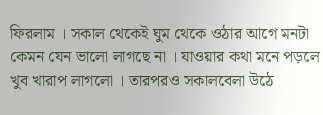ফিরলাম । সকাল থেকেই ঘুম থেকে ওঠার আগে মনটা কেমন যেন ভালো লাগছে না । যাওয়ার কথা মনে পড়লে খুব খারাপ লাগলো । তারপরও সকালবেলা উঠে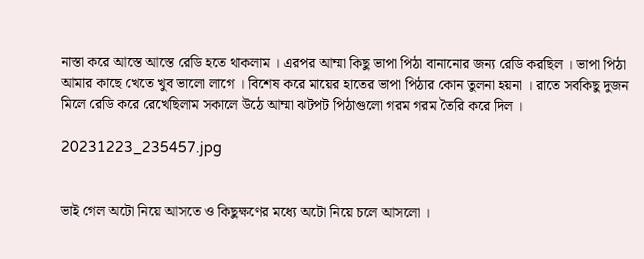নাস্তা করে আস্তে আস্তে রেডি হতে থাকলাম । এরপর আম্মা কিছু ভাপা পিঠা বানানোর জন্য রেডি করছিল । ভাপা পিঠা আমার কাছে খেতে খুব ভালো লাগে । বিশেষ করে মায়ের হাতের ভাপা পিঠার কোন তুলনা হয়না । রাতে সবকিছু দুজন মিলে রেডি করে রেখেছিলাম সকালে উঠে আম্মা ঝটপট পিঠাগুলো গরম গরম তৈরি করে দিল ।

20231223_235457.jpg


ভাই গেল অটো নিয়ে আসতে ও কিছুক্ষণের মধ্যে অটো নিয়ে চলে আসলো ।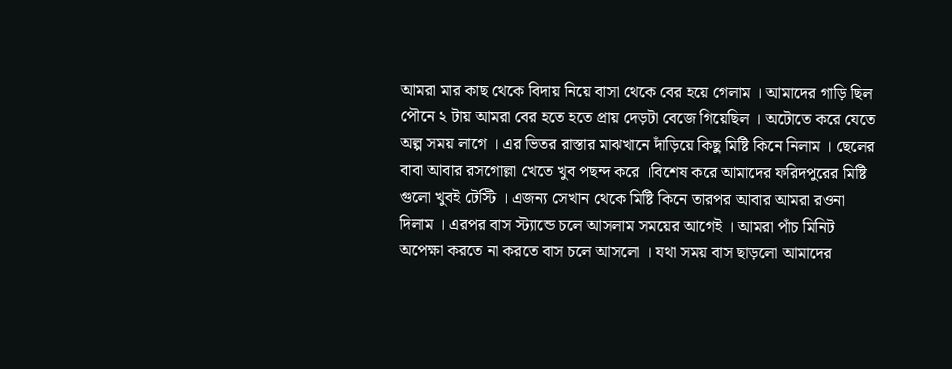আমরা মার কাছ থেকে বিদায় নিয়ে বাসা থেকে বের হয়ে গেলাম । আমাদের গাড়ি ছিল পৌনে ২ টায় আমরা বের হতে হতে প্রায় দেড়টা বেজে গিয়েছিল । অটোতে করে যেতে অল্প সময় লাগে । এর ভিতর রাস্তার মাঝখানে দাঁড়িয়ে কিছু মিষ্টি কিনে নিলাম । ছেলের বাবা আবার রসগোল্লা খেতে খুব পছন্দ করে ।বিশেষ করে আমাদের ফরিদপুরের মিষ্টি গুলো খুবই টেস্টি । এজন্য সেখান থেকে মিষ্টি কিনে তারপর আবার আমরা রওনা দিলাম । এরপর বাস স্ট্যান্ডে চলে আসলাম সময়ের আগেই । আমরা পাঁচ মিনিট অপেক্ষা করতে না করতে বাস চলে আসলো । যথা সময় বাস ছাড়লো আমাদের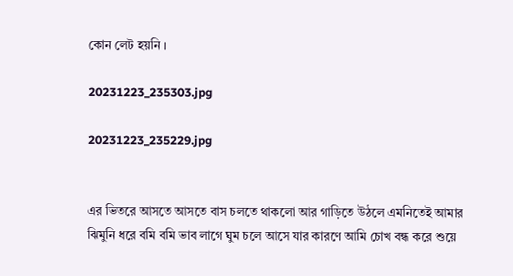কোন লেট হয়নি ।

20231223_235303.jpg

20231223_235229.jpg


এর ভিতরে আসতে আসতে বাস চলতে থাকলো আর গাড়িতে উঠলে এমনিতেই আমার ঝিমুনি ধরে বমি বমি ভাব লাগে ঘুম চলে আসে যার কারণে আমি চোখ বন্ধ করে শুয়ে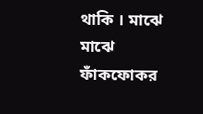থাকি । মাঝে মাঝে ফাঁকফোকর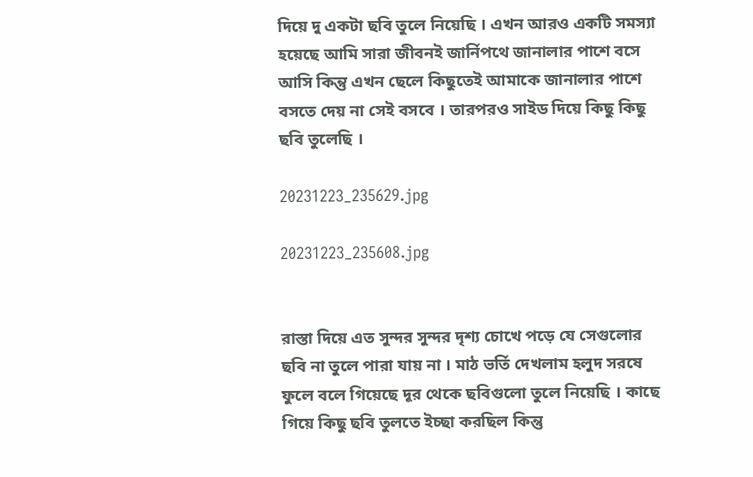দিয়ে দু একটা ছবি তুলে নিয়েছি । এখন আরও একটি সমস্যা হয়েছে আমি সারা জীবনই জার্নিপথে জানালার পাশে বসে আসি কিন্তু এখন ছেলে কিছুতেই আমাকে জানালার পাশে বসতে দেয় না সেই বসবে । তারপরও সাইড দিয়ে কিছু কিছু ছবি তুলেছি ।

20231223_235629.jpg

20231223_235608.jpg


রাস্তা দিয়ে এত সুন্দর সুন্দর দৃশ্য চোখে পড়ে যে সেগুলোর ছবি না তুলে পারা যায় না । মাঠ ভর্তি দেখলাম হলুদ সরষে ফুলে বলে গিয়েছে দূর থেকে ছবিগুলো তুলে নিয়েছি । কাছে গিয়ে কিছু ছবি তুলতে ইচ্ছা করছিল কিন্তু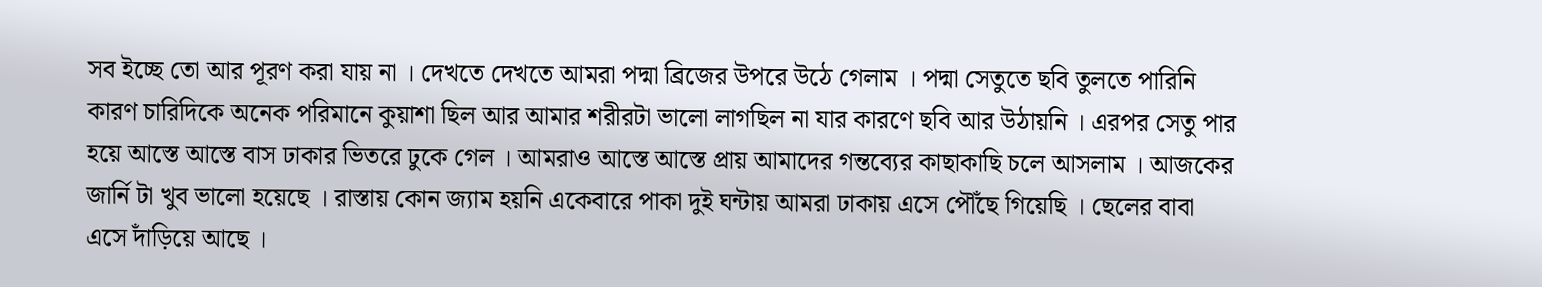সব ইচ্ছে তো আর পূরণ করা যায় না । দেখতে দেখতে আমরা পদ্মা ব্রিজের উপরে উঠে গেলাম । পদ্মা সেতুতে ছবি তুলতে পারিনি কারণ চারিদিকে অনেক পরিমানে কুয়াশা ছিল আর আমার শরীরটা ভালো লাগছিল না যার কারণে ছবি আর উঠায়নি । এরপর সেতু পার হয়ে আস্তে আস্তে বাস ঢাকার ভিতরে ঢুকে গেল । আমরাও আস্তে আস্তে প্রায় আমাদের গন্তব্যের কাছাকাছি চলে আসলাম । আজকের জার্নি টা খুব ভালো হয়েছে । রাস্তায় কোন জ্যাম হয়নি একেবারে পাকা দুই ঘন্টায় আমরা ঢাকায় এসে পৌঁছে গিয়েছি । ছেলের বাবা এসে দাঁড়িয়ে আছে ।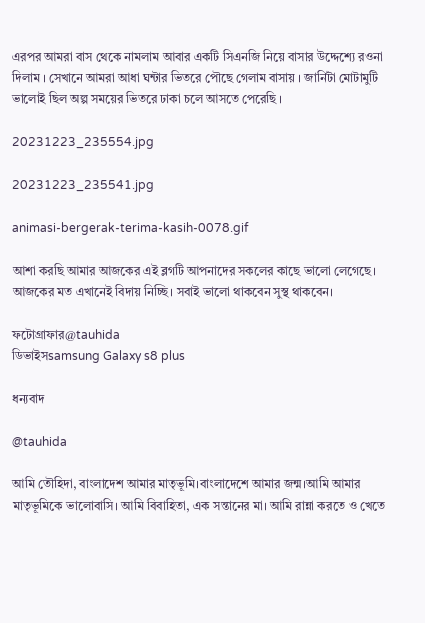এরপর আমরা বাস থেকে নামলাম আবার একটি সিএনজি নিয়ে বাসার উদ্দেশ্যে রওনা দিলাম । সেখানে আমরা আধা ঘন্টার ভিতরে পৌছে গেলাম বাসায় । জার্নিটা মোটামুটি ভালোই ছিল অল্প সময়ের ভিতরে ঢাকা চলে আসতে পেরেছি ।

20231223_235554.jpg

20231223_235541.jpg

animasi-bergerak-terima-kasih-0078.gif

আশা করছি আমার আজকের এই ব্লগটি আপনাদের সকলের কাছে ভালো লেগেছে। আজকের মত এখানেই বিদায় নিচ্ছি। সবাই ভালো থাকবেন সুস্থ থাকবেন।

ফটোগ্রাফার@tauhida
ডিভাইসsamsung Galaxy s8 plus

ধন্যবাদ

@tauhida

আমি তৌহিদা, বাংলাদেশ আমার মাতৃভূমি।বাংলাদেশে আমার জন্ম।আমি আমার মাতৃভূমিকে ভালোবাসি। আমি বিবাহিতা, এক সন্তানের মা। আমি রান্না করতে ও খেতে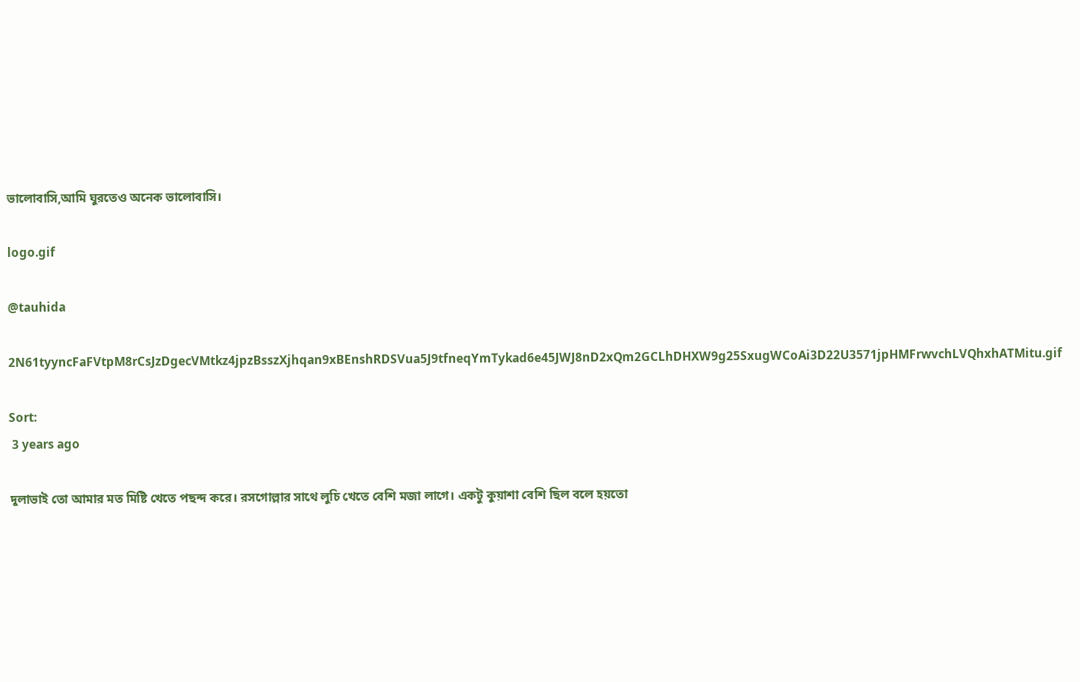ভালোবাসি,আমি ঘুরতেও অনেক ভালোবাসি।

logo.gif

@tauhida

2N61tyyncFaFVtpM8rCsJzDgecVMtkz4jpzBsszXjhqan9xBEnshRDSVua5J9tfneqYmTykad6e45JWJ8nD2xQm2GCLhDHXW9g25SxugWCoAi3D22U3571jpHMFrwvchLVQhxhATMitu.gif

Sort:
 3 years ago

দুলাভাই তো আমার মত মিষ্টি খেতে পছন্দ করে। রসগোল্লার সাথে লুচি খেতে বেশি মজা লাগে। একটু কুয়াশা বেশি ছিল বলে হয়তো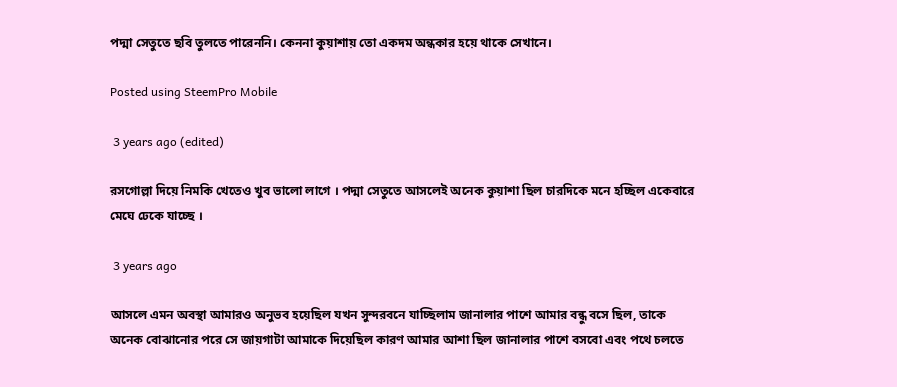পদ্মা সেতুতে ছবি তুলতে পারেননি। কেননা কুয়াশায় তো একদম অন্ধকার হয়ে থাকে সেখানে।

Posted using SteemPro Mobile

 3 years ago (edited)

রসগোল্লা দিয়ে নিমকি খেতেও খুব ভালো লাগে । পদ্মা সেতুতে আসলেই অনেক কুয়াশা ছিল চারদিকে মনে হচ্ছিল একেবারে মেঘে ঢেকে যাচ্ছে ।

 3 years ago

আসলে এমন অবস্থা আমারও অনুভব হয়েছিল যখন সুন্দরবনে যাচ্ছিলাম জানালার পাশে আমার বন্ধু বসে ছিল, তাকে অনেক বোঝানোর পরে সে জায়গাটা আমাকে দিয়েছিল কারণ আমার আশা ছিল জানালার পাশে বসবো এবং পথে চলতে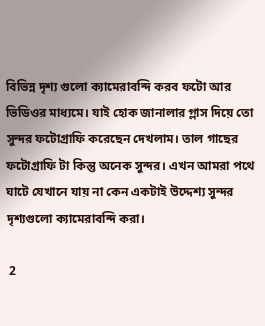বিভিন্ন দৃশ্য গুলো ক্যামেরাবন্দি করব ফটো আর ভিডিওর মাধ্যমে। যাই হোক জানালার গ্লাস দিয়ে তো সুন্দর ফটোগ্রাফি করেছেন দেখলাম। তাল গাছের ফটোগ্রাফি টা কিন্তু অনেক সুন্দর। এখন আমরা পথে ঘাটে যেখানে যায় না কেন একটাই উদ্দেশ্য সুন্দর দৃশ্যগুলো ক্যামেরাবন্দি করা।

 2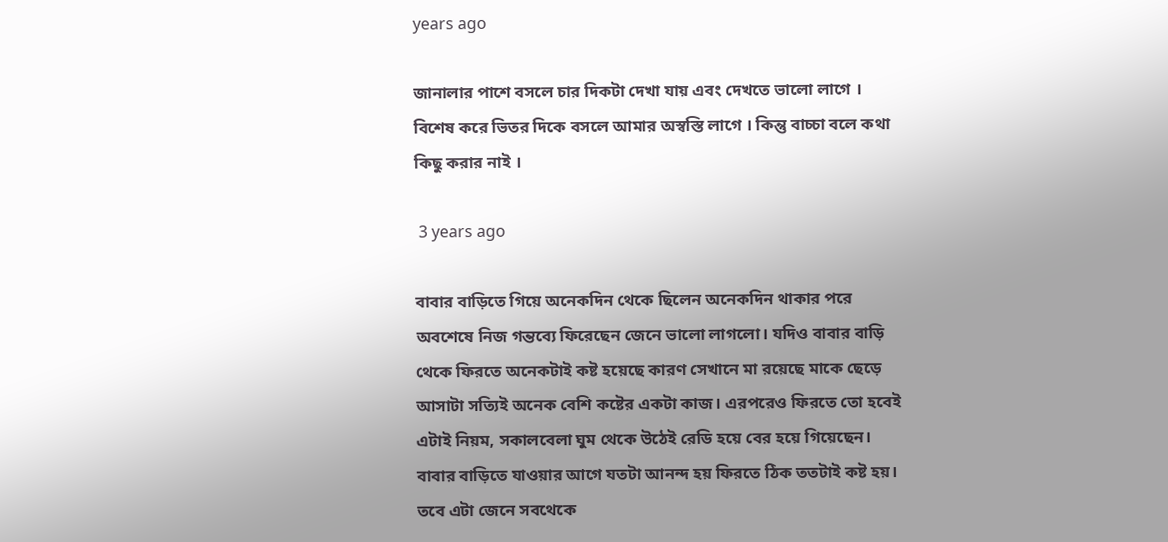years ago

জানালার পাশে বসলে চার দিকটা দেখা যায় এবং দেখতে ভালো লাগে । বিশেষ করে ভিতর দিকে বসলে আমার অস্বস্তি লাগে । কিন্তু বাচ্চা বলে কথা কিছু করার নাই ।

 3 years ago

বাবার বাড়িতে গিয়ে অনেকদিন থেকে ছিলেন অনেকদিন থাকার পরে অবশেষে নিজ গন্তব্যে ফিরেছেন জেনে ভালো লাগলো। যদিও বাবার বাড়ি থেকে ফিরতে অনেকটাই কষ্ট হয়েছে কারণ সেখানে মা রয়েছে মাকে ছেড়ে আসাটা সত্যিই অনেক বেশি কষ্টের একটা কাজ। এরপরেও ফিরতে তো হবেই এটাই নিয়ম, সকালবেলা ঘুম থেকে উঠেই রেডি হয়ে বের হয়ে গিয়েছেন। বাবার বাড়িতে যাওয়ার আগে যতটা আনন্দ হয় ফিরতে ঠিক ততটাই কষ্ট হয়। তবে এটা জেনে সবথেকে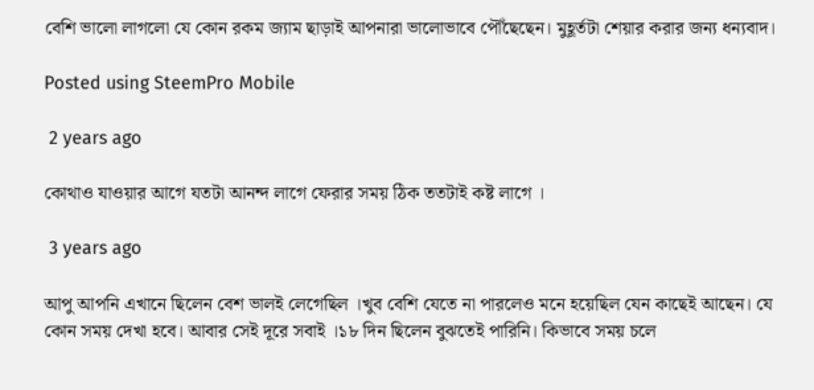বেশি ভালো লাগলো যে কোন রকম জ্যাম ছাড়াই আপনারা ভালোভাবে পৌঁছেছেন। মুহূর্তটা শেয়ার করার জন্য ধন্যবাদ।

Posted using SteemPro Mobile

 2 years ago

কোথাও যাওয়ার আগে যতটা আনন্দ লাগে ফেরার সময় ঠিক ততটাই কষ্ট লাগে ।

 3 years ago

আপু আপনি এখানে ছিলেন বেশ ভালই লেগেছিল ।খুব বেশি যেতে না পারলেও মনে হয়েছিল যেন কাছেই আছেন। যে কোন সময় দেখা হবে। আবার সেই দূরে সবাই ।১৮ দিন ছিলেন বুঝতেই পারিনি। কিভাবে সময় চলে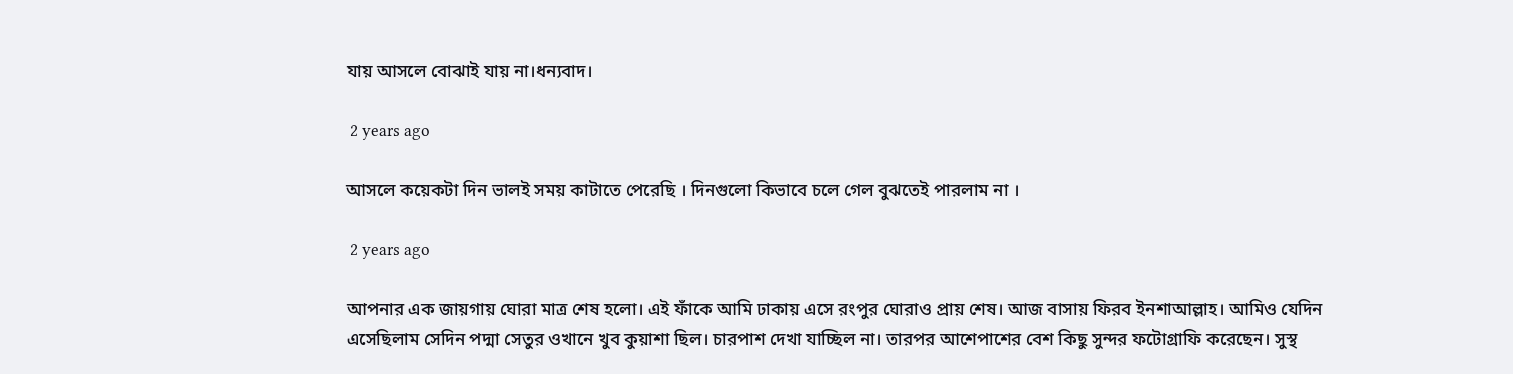যায় আসলে বোঝাই যায় না।ধন্যবাদ।

 2 years ago

আসলে কয়েকটা দিন ভালই সময় কাটাতে পেরেছি । দিনগুলো কিভাবে চলে গেল বুঝতেই পারলাম না ।

 2 years ago

আপনার এক জায়গায় ঘোরা মাত্র শেষ হলো। এই ফাঁকে আমি ঢাকায় এসে রংপুর ঘোরাও প্রায় শেষ। আজ বাসায় ফিরব ইনশাআল্লাহ। আমিও যেদিন এসেছিলাম সেদিন পদ্মা সেতুর ওখানে খুব কুয়াশা ছিল। চারপাশ দেখা যাচ্ছিল না। তারপর আশেপাশের বেশ কিছু সুন্দর ফটোগ্রাফি করেছেন। সুস্থ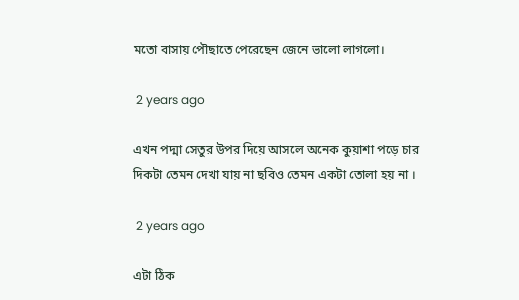মতো বাসায় পৌছাতে পেরেছেন জেনে ভালো লাগলো।

 2 years ago

এখন পদ্মা সেতুর উপর দিয়ে আসলে অনেক কুয়াশা পড়ে চার দিকটা তেমন দেখা যায় না ছবিও তেমন একটা তোলা হয় না ।

 2 years ago

এটা ঠিক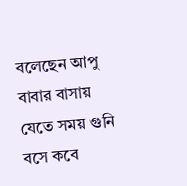বলেছেন আপু বাবার বাসায় যেতে সময় গুনি বসে কবে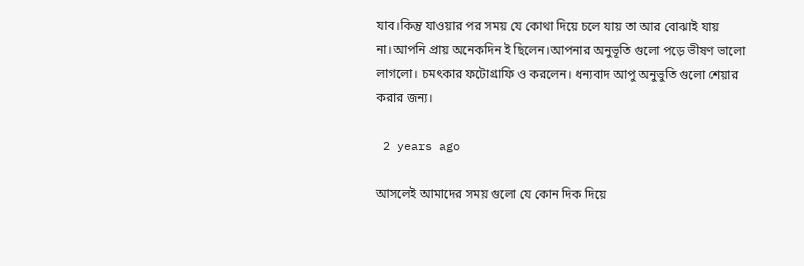যাব।কিন্তু যাওয়ার পর সময় যে কোথা দিয়ে চলে যায় তা আর বোঝাই যায় না।আপনি প্রায় অনেকদিন ই ছিলেন।আপনার অনুভূতি গুলো পড়ে ভীষণ ভালো লাগলো। চমৎকার ফটোগ্রাফি ও করলেন। ধন্যবাদ আপু অনুভুতি গুলো শেয়ার করার জন্য।

 2 years ago

আসলেই আমাদের সময় গুলো যে কোন দিক দিয়ে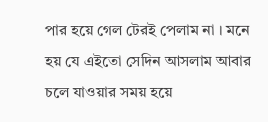পার হয়ে গেল টেরই পেলাম না । মনে হয় যে এইতো সেদিন আসলাম আবার চলে যাওয়ার সময় হয়ে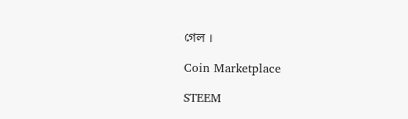গেল ।

Coin Marketplace

STEEM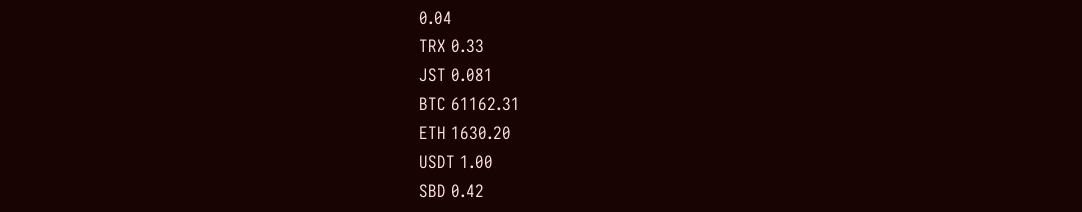0.04
TRX 0.33
JST 0.081
BTC 61162.31
ETH 1630.20
USDT 1.00
SBD 0.42